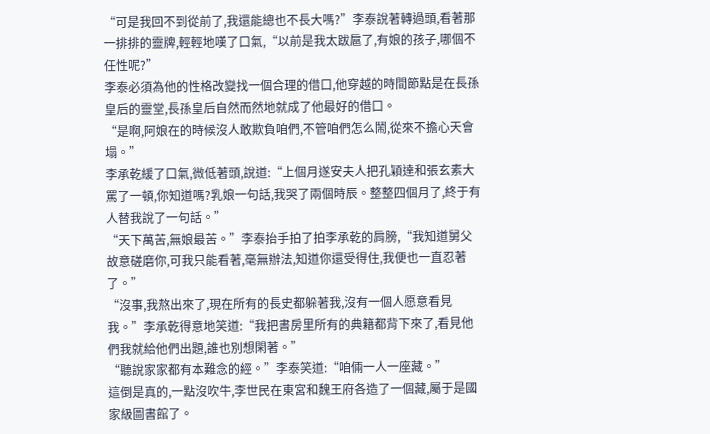“可是我回不到從前了,我還能總也不長大嗎?”李泰說著轉過頭,看著那一排排的靈牌,輕輕地嘆了口氣,“以前是我太跋扈了,有娘的孩子,哪個不任性呢?”
李泰必須為他的性格改變找一個合理的借口,他穿越的時間節點是在長孫皇后的靈堂,長孫皇后自然而然地就成了他最好的借口。
“是啊,阿娘在的時候沒人敢欺負咱們,不管咱們怎么鬧,從來不擔心天會塌。”
李承乾緩了口氣,微低著頭,說道:“上個月遂安夫人把孔穎達和張玄素大罵了一頓,你知道嗎?乳娘一句話,我哭了兩個時辰。整整四個月了,終于有人替我說了一句話。”
“天下萬苦,無娘最苦。”李泰抬手拍了拍李承乾的肩膀,“我知道舅父故意磋磨你,可我只能看著,毫無辦法,知道你還受得住,我便也一直忍著了。”
“沒事,我熬出來了,現在所有的長史都躲著我,沒有一個人愿意看見我。”李承乾得意地笑道:“我把書房里所有的典籍都背下來了,看見他們我就給他們出題,誰也別想閑著。”
“聽說家家都有本難念的經。”李泰笑道:“咱倆一人一座藏。”
這倒是真的,一點沒吹牛,李世民在東宮和魏王府各造了一個藏,屬于是國家級圖書館了。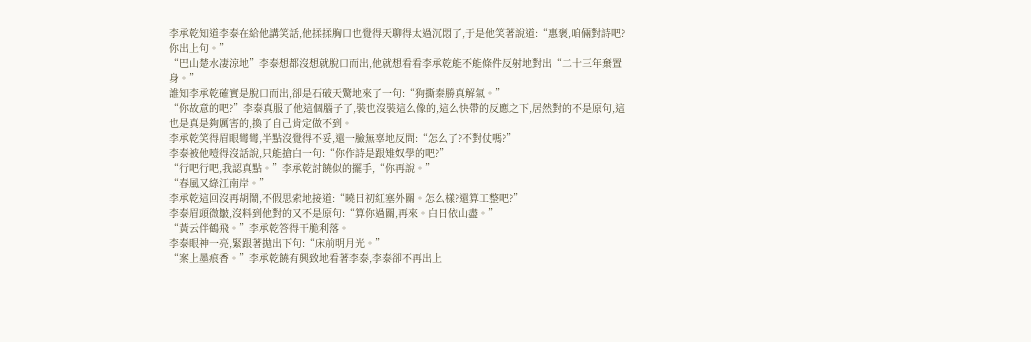李承乾知道李泰在給他講笑話,他揉揉胸口也覺得天聊得太過沉悶了,于是他笑著說道:“惠褒,咱倆對詩吧?你出上句。”
“巴山楚水凄涼地”李泰想都沒想就脫口而出,他就想看看李承乾能不能條件反射地對出“二十三年棄置身。”
誰知李承乾確實是脫口而出,卻是石破天驚地來了一句:“狗撕秦勝真解氣。”
“你故意的吧?”李泰真服了他這個腦子了,裝也沒裝這么像的,這么快帶的反應之下,居然對的不是原句,這也是真是夠厲害的,換了自己肯定做不到。
李承乾笑得眉眼彎彎,半點沒覺得不妥,還一臉無辜地反問:“怎么了?不對仗嗎?”
李泰被他噎得沒話說,只能搶白一句:“你作詩是跟雉奴學的吧?”
“行吧行吧,我認真點。”李承乾討饒似的擺手,“你再說。”
“春風又綠江南岸。”
李承乾這回沒再胡鬧,不假思索地接道:“曉日初紅塞外關。怎么樣?還算工整吧?”
李泰眉頭微皺,沒料到他對的又不是原句:“算你過關,再來。白日依山盡。”
“黃云伴鶴飛。”李承乾答得干脆利落。
李泰眼神一亮,緊跟著拋出下句:“床前明月光。”
“案上墨痕香。”李承乾饒有興致地看著李泰,李泰卻不再出上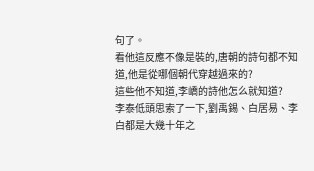句了。
看他這反應不像是裝的,唐朝的詩句都不知道,他是從哪個朝代穿越過來的?
這些他不知道,李嶠的詩他怎么就知道?
李泰低頭思索了一下,劉禹錫、白居易、李白都是大幾十年之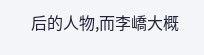后的人物,而李嶠大概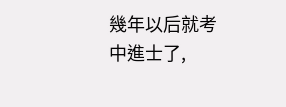幾年以后就考中進士了,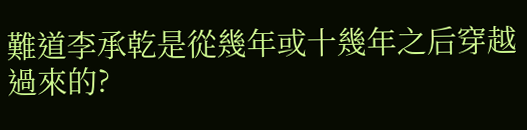難道李承乾是從幾年或十幾年之后穿越過來的?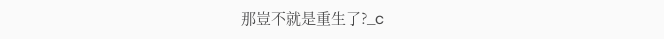那豈不就是重生了?_c